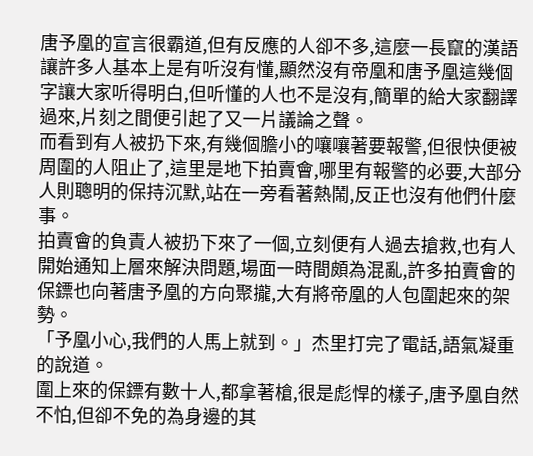唐予凰的宣言很霸道,但有反應的人卻不多,這麼一長竄的漢語讓許多人基本上是有听沒有懂,顯然沒有帝凰和唐予凰這幾個字讓大家听得明白,但听懂的人也不是沒有,簡單的給大家翻譯過來,片刻之間便引起了又一片議論之聲。
而看到有人被扔下來,有幾個膽小的嚷嚷著要報警,但很快便被周圍的人阻止了,這里是地下拍賣會,哪里有報警的必要,大部分人則聰明的保持沉默,站在一旁看著熱鬧,反正也沒有他們什麼事。
拍賣會的負責人被扔下來了一個,立刻便有人過去搶救,也有人開始通知上層來解決問題,場面一時間頗為混亂,許多拍賣會的保鏢也向著唐予凰的方向聚攏,大有將帝凰的人包圍起來的架勢。
「予凰小心,我們的人馬上就到。」杰里打完了電話,語氣凝重的說道。
圍上來的保鏢有數十人,都拿著槍,很是彪悍的樣子,唐予凰自然不怕,但卻不免的為身邊的其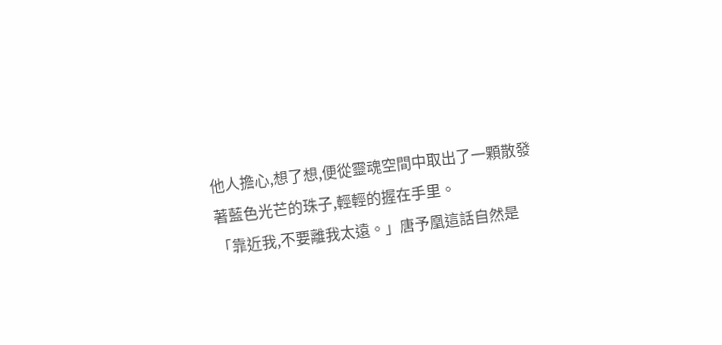他人擔心,想了想,便從靈魂空間中取出了一顆散發著藍色光芒的珠子,輕輕的握在手里。
「靠近我,不要離我太遠。」唐予凰這話自然是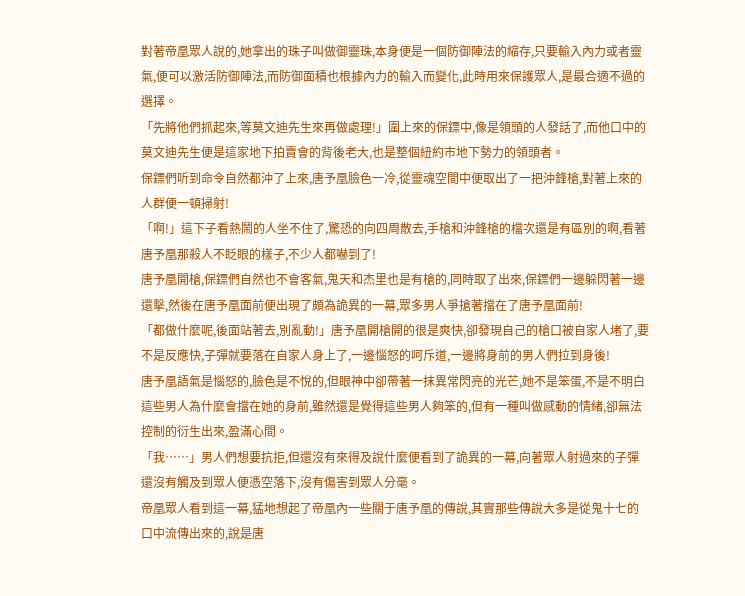對著帝凰眾人說的,她拿出的珠子叫做御靈珠,本身便是一個防御陣法的縮存,只要輸入內力或者靈氣,便可以激活防御陣法,而防御面積也根據內力的輸入而變化,此時用來保護眾人,是最合適不過的選擇。
「先將他們抓起來,等莫文迪先生來再做處理!」圍上來的保鏢中,像是領頭的人發話了,而他口中的莫文迪先生便是這家地下拍賣會的背後老大,也是整個紐約市地下勢力的領頭者。
保鏢們听到命令自然都沖了上來,唐予凰臉色一冷,從靈魂空間中便取出了一把沖鋒槍,對著上來的人群便一頓掃射!
「啊!」這下子看熱鬧的人坐不住了,驚恐的向四周散去,手槍和沖鋒槍的檔次還是有區別的啊,看著唐予凰那殺人不眨眼的樣子,不少人都嚇到了!
唐予凰開槍,保鏢們自然也不會客氣,鬼天和杰里也是有槍的,同時取了出來,保鏢們一邊躲閃著一邊還擊,然後在唐予凰面前便出現了頗為詭異的一幕,眾多男人爭搶著擋在了唐予凰面前!
「都做什麼呢,後面站著去,別亂動!」唐予凰開槍開的很是爽快,卻發現自己的槍口被自家人堵了,要不是反應快,子彈就要落在自家人身上了,一邊惱怒的呵斥道,一邊將身前的男人們拉到身後!
唐予凰語氣是惱怒的,臉色是不悅的,但眼神中卻帶著一抹異常閃亮的光芒,她不是笨蛋,不是不明白這些男人為什麼會擋在她的身前,雖然還是覺得這些男人夠笨的,但有一種叫做感動的情緒,卻無法控制的衍生出來,盈滿心間。
「我……」男人們想要抗拒,但還沒有來得及說什麼便看到了詭異的一幕,向著眾人射過來的子彈還沒有觸及到眾人便憑空落下,沒有傷害到眾人分毫。
帝凰眾人看到這一幕,猛地想起了帝凰內一些關于唐予凰的傳說,其實那些傳說大多是從鬼十七的口中流傳出來的,說是唐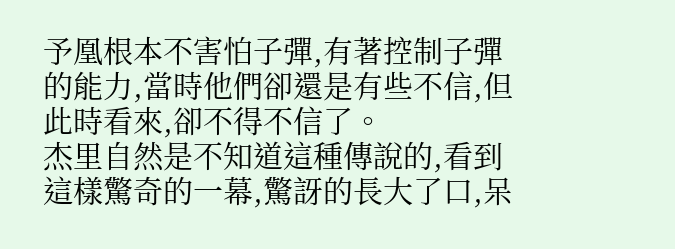予凰根本不害怕子彈,有著控制子彈的能力,當時他們卻還是有些不信,但此時看來,卻不得不信了。
杰里自然是不知道這種傳說的,看到這樣驚奇的一幕,驚訝的長大了口,呆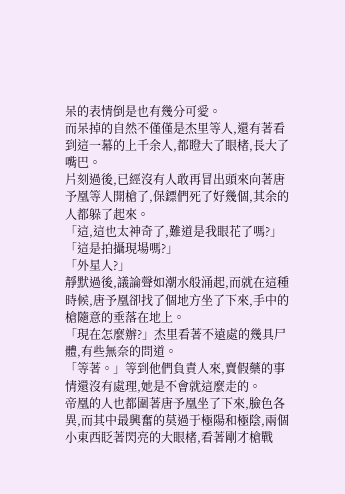呆的表情倒是也有幾分可愛。
而呆掉的自然不僅僅是杰里等人,還有著看到這一幕的上千余人,都瞪大了眼楮,長大了嘴巴。
片刻過後,已經沒有人敢再冒出頭來向著唐予凰等人開槍了,保鏢們死了好幾個,其余的人都躲了起來。
「這,這也太神奇了,難道是我眼花了嗎?」
「這是拍攝現場嗎?」
「外星人?」
靜默過後,議論聲如潮水般涌起,而就在這種時候,唐予凰卻找了個地方坐了下來,手中的槍隨意的垂落在地上。
「現在怎麼辦?」杰里看著不遠處的幾具尸體,有些無奈的問道。
「等著。」等到他們負責人來,賣假藥的事情還沒有處理,她是不會就這麼走的。
帝凰的人也都圍著唐予凰坐了下來,臉色各異,而其中最興奮的莫過于極陽和極陰,兩個小東西眨著閃亮的大眼楮,看著剛才槍戰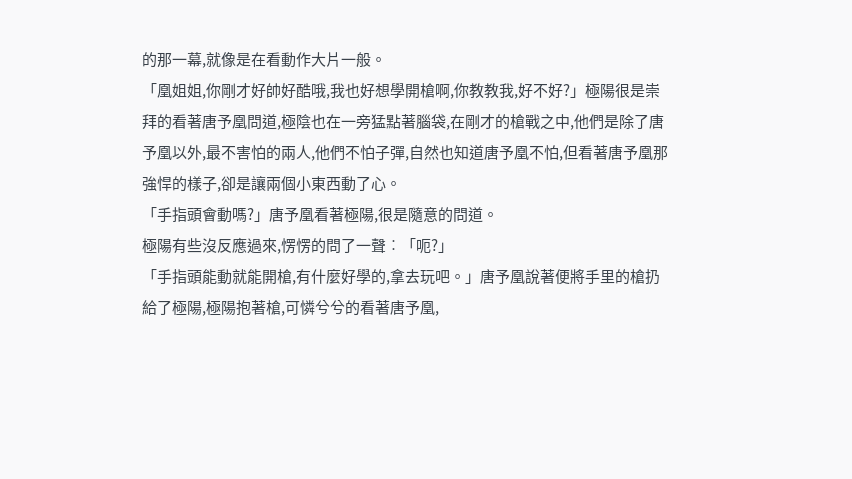的那一幕,就像是在看動作大片一般。
「凰姐姐,你剛才好帥好酷哦,我也好想學開槍啊,你教教我,好不好?」極陽很是崇拜的看著唐予凰問道,極陰也在一旁猛點著腦袋,在剛才的槍戰之中,他們是除了唐予凰以外,最不害怕的兩人,他們不怕子彈,自然也知道唐予凰不怕,但看著唐予凰那強悍的樣子,卻是讓兩個小東西動了心。
「手指頭會動嗎?」唐予凰看著極陽,很是隨意的問道。
極陽有些沒反應過來,愣愣的問了一聲︰「呃?」
「手指頭能動就能開槍,有什麼好學的,拿去玩吧。」唐予凰說著便將手里的槍扔給了極陽,極陽抱著槍,可憐兮兮的看著唐予凰,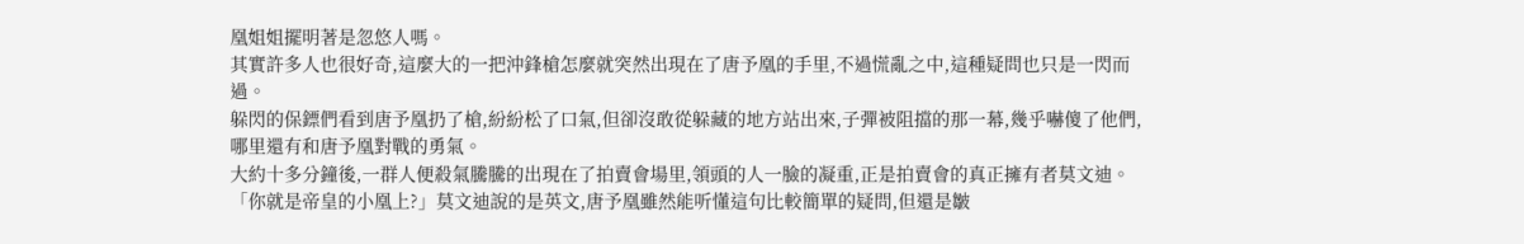凰姐姐擺明著是忽悠人嗎。
其實許多人也很好奇,這麼大的一把沖鋒槍怎麼就突然出現在了唐予凰的手里,不過慌亂之中,這種疑問也只是一閃而過。
躲閃的保鏢們看到唐予凰扔了槍,紛紛松了口氣,但卻沒敢從躲藏的地方站出來,子彈被阻擋的那一幕,幾乎嚇傻了他們,哪里還有和唐予凰對戰的勇氣。
大約十多分鐘後,一群人便殺氣騰騰的出現在了拍賣會場里,領頭的人一臉的凝重,正是拍賣會的真正擁有者莫文迪。
「你就是帝皇的小凰上?」莫文迪說的是英文,唐予凰雖然能听懂這句比較簡單的疑問,但還是皺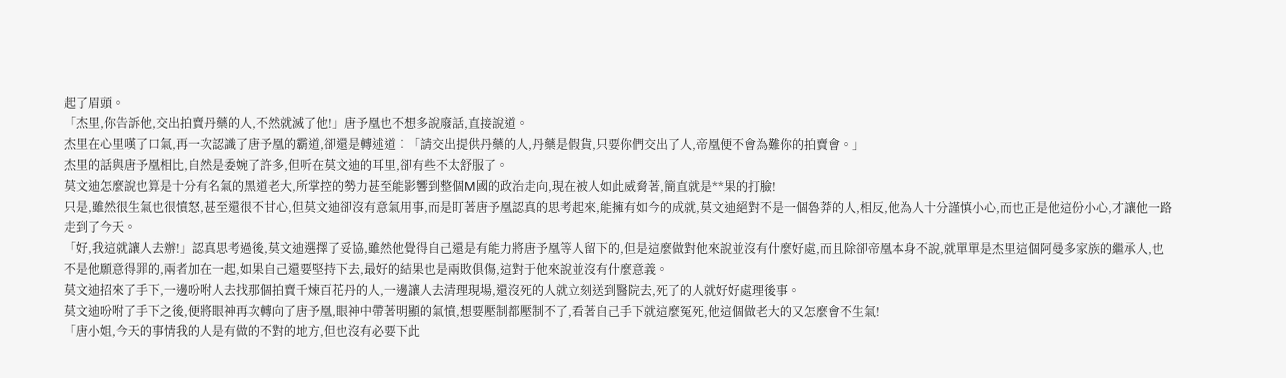起了眉頭。
「杰里,你告訴他,交出拍賣丹藥的人,不然就滅了他!」唐予凰也不想多說廢話,直接說道。
杰里在心里嘆了口氣,再一次認識了唐予凰的霸道,卻還是轉述道︰「請交出提供丹藥的人,丹藥是假貨,只要你們交出了人,帝凰便不會為難你的拍賣會。」
杰里的話與唐予凰相比,自然是委婉了許多,但听在莫文迪的耳里,卻有些不太舒服了。
莫文迪怎麼說也算是十分有名氣的黑道老大,所掌控的勢力甚至能影響到整個M國的政治走向,現在被人如此威脅著,簡直就是**果的打臉!
只是,雖然很生氣也很憤怒,甚至還很不甘心,但莫文迪卻沒有意氣用事,而是盯著唐予凰認真的思考起來,能擁有如今的成就,莫文迪絕對不是一個魯莽的人,相反,他為人十分謹慎小心,而也正是他這份小心,才讓他一路走到了今天。
「好,我這就讓人去辦!」認真思考過後,莫文迪選擇了妥協,雖然他覺得自己還是有能力將唐予凰等人留下的,但是這麼做對他來說並沒有什麼好處,而且除卻帝凰本身不說,就單單是杰里這個阿曼多家族的繼承人,也不是他願意得罪的,兩者加在一起,如果自己還要堅持下去,最好的結果也是兩敗俱傷,這對于他來說並沒有什麼意義。
莫文迪招來了手下,一邊吩咐人去找那個拍賣千煉百花丹的人,一邊讓人去清理現場,還沒死的人就立刻送到醫院去,死了的人就好好處理後事。
莫文迪吩咐了手下之後,便將眼神再次轉向了唐予凰,眼神中帶著明顯的氣憤,想要壓制都壓制不了,看著自己手下就這麼冤死,他這個做老大的又怎麼會不生氣!
「唐小姐,今天的事情我的人是有做的不對的地方,但也沒有必要下此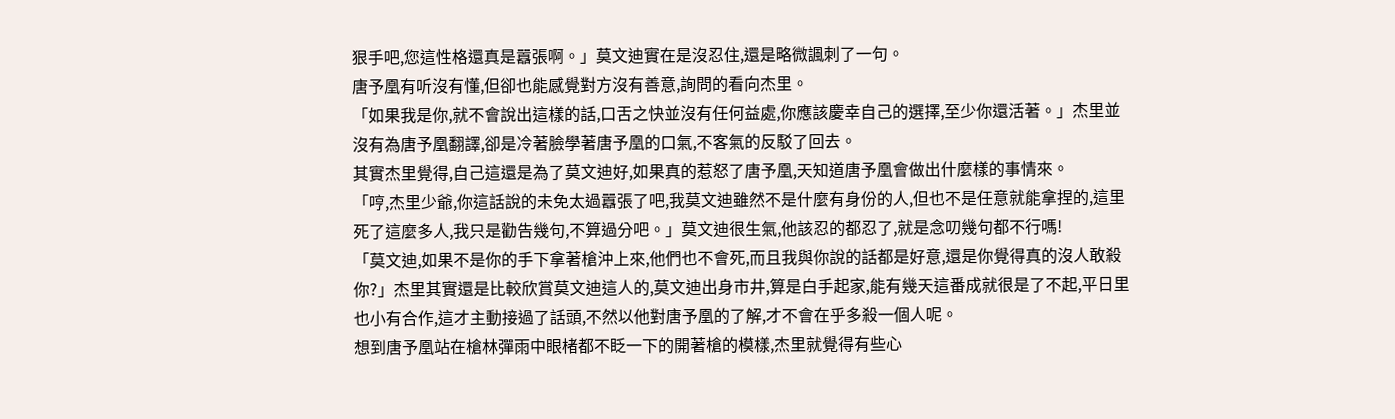狠手吧,您這性格還真是囂張啊。」莫文迪實在是沒忍住,還是略微諷刺了一句。
唐予凰有听沒有懂,但卻也能感覺對方沒有善意,詢問的看向杰里。
「如果我是你,就不會說出這樣的話,口舌之快並沒有任何益處,你應該慶幸自己的選擇,至少你還活著。」杰里並沒有為唐予凰翻譯,卻是冷著臉學著唐予凰的口氣,不客氣的反駁了回去。
其實杰里覺得,自己這還是為了莫文迪好,如果真的惹怒了唐予凰,天知道唐予凰會做出什麼樣的事情來。
「哼,杰里少爺,你這話說的未免太過囂張了吧,我莫文迪雖然不是什麼有身份的人,但也不是任意就能拿捏的,這里死了這麼多人,我只是勸告幾句,不算過分吧。」莫文迪很生氣,他該忍的都忍了,就是念叨幾句都不行嗎!
「莫文迪,如果不是你的手下拿著槍沖上來,他們也不會死,而且我與你說的話都是好意,還是你覺得真的沒人敢殺你?」杰里其實還是比較欣賞莫文迪這人的,莫文迪出身市井,算是白手起家,能有幾天這番成就很是了不起,平日里也小有合作,這才主動接過了話頭,不然以他對唐予凰的了解,才不會在乎多殺一個人呢。
想到唐予凰站在槍林彈雨中眼楮都不眨一下的開著槍的模樣,杰里就覺得有些心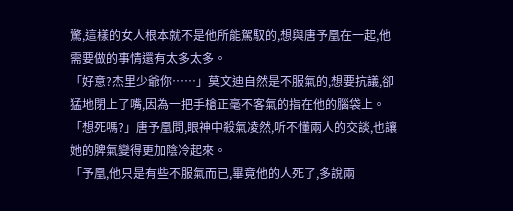驚,這樣的女人根本就不是他所能駕馭的,想與唐予凰在一起,他需要做的事情還有太多太多。
「好意?杰里少爺你……」莫文迪自然是不服氣的,想要抗議,卻猛地閉上了嘴,因為一把手槍正毫不客氣的指在他的腦袋上。
「想死嗎?」唐予凰問,眼神中殺氣凌然,听不懂兩人的交談,也讓她的脾氣變得更加陰冷起來。
「予凰,他只是有些不服氣而已,畢竟他的人死了,多說兩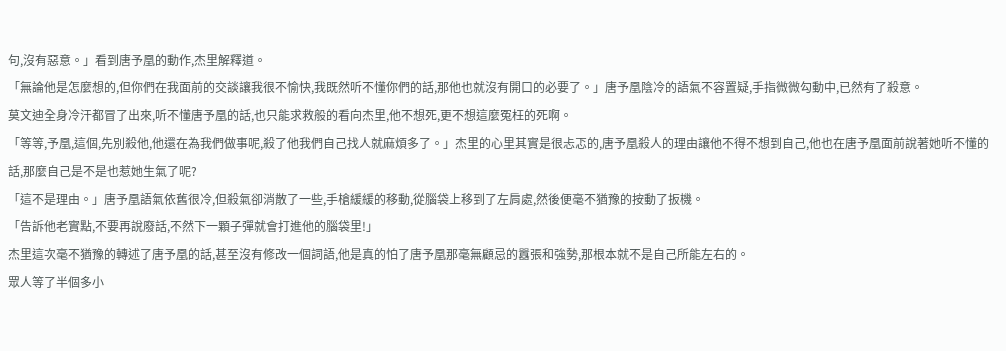句,沒有惡意。」看到唐予凰的動作,杰里解釋道。
「無論他是怎麼想的,但你們在我面前的交談讓我很不愉快,我既然听不懂你們的話,那他也就沒有開口的必要了。」唐予凰陰冷的語氣不容置疑,手指微微勾動中,已然有了殺意。
莫文迪全身冷汗都冒了出來,听不懂唐予凰的話,也只能求救般的看向杰里,他不想死,更不想這麼冤枉的死啊。
「等等,予凰,這個,先別殺他,他還在為我們做事呢,殺了他我們自己找人就麻煩多了。」杰里的心里其實是很忐忑的,唐予凰殺人的理由讓他不得不想到自己,他也在唐予凰面前說著她听不懂的話,那麼自己是不是也惹她生氣了呢?
「這不是理由。」唐予凰語氣依舊很冷,但殺氣卻消散了一些,手槍緩緩的移動,從腦袋上移到了左肩處,然後便毫不猶豫的按動了扳機。
「告訴他老實點,不要再說廢話,不然下一顆子彈就會打進他的腦袋里!」
杰里這次毫不猶豫的轉述了唐予凰的話,甚至沒有修改一個詞語,他是真的怕了唐予凰那毫無顧忌的囂張和強勢,那根本就不是自己所能左右的。
眾人等了半個多小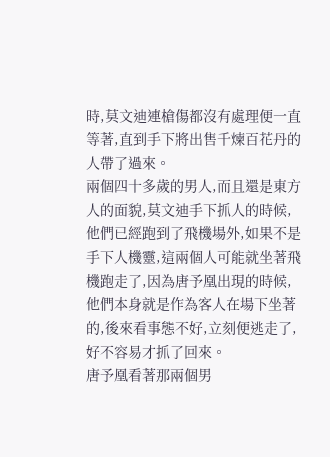時,莫文迪連槍傷都沒有處理便一直等著,直到手下將出售千煉百花丹的人帶了過來。
兩個四十多歲的男人,而且還是東方人的面貌,莫文迪手下抓人的時候,他們已經跑到了飛機場外,如果不是手下人機靈,這兩個人可能就坐著飛機跑走了,因為唐予凰出現的時候,他們本身就是作為客人在場下坐著的,後來看事態不好,立刻便逃走了,好不容易才抓了回來。
唐予凰看著那兩個男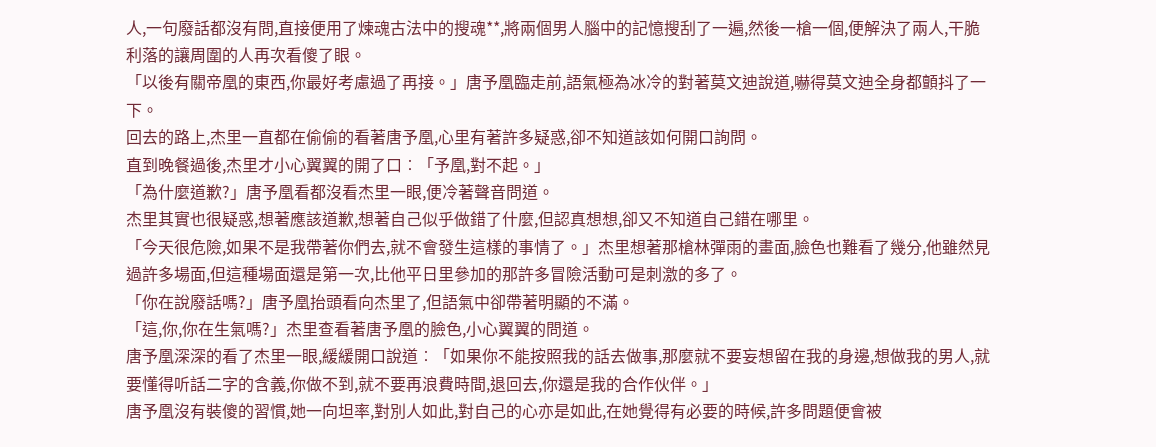人,一句廢話都沒有問,直接便用了煉魂古法中的搜魂**,將兩個男人腦中的記憶搜刮了一遍,然後一槍一個,便解決了兩人,干脆利落的讓周圍的人再次看傻了眼。
「以後有關帝凰的東西,你最好考慮過了再接。」唐予凰臨走前,語氣極為冰冷的對著莫文迪說道,嚇得莫文迪全身都顫抖了一下。
回去的路上,杰里一直都在偷偷的看著唐予凰,心里有著許多疑惑,卻不知道該如何開口詢問。
直到晚餐過後,杰里才小心翼翼的開了口︰「予凰,對不起。」
「為什麼道歉?」唐予凰看都沒看杰里一眼,便冷著聲音問道。
杰里其實也很疑惑,想著應該道歉,想著自己似乎做錯了什麼,但認真想想,卻又不知道自己錯在哪里。
「今天很危險,如果不是我帶著你們去,就不會發生這樣的事情了。」杰里想著那槍林彈雨的畫面,臉色也難看了幾分,他雖然見過許多場面,但這種場面還是第一次,比他平日里參加的那許多冒險活動可是刺激的多了。
「你在說廢話嗎?」唐予凰抬頭看向杰里了,但語氣中卻帶著明顯的不滿。
「這,你,你在生氣嗎?」杰里查看著唐予凰的臉色,小心翼翼的問道。
唐予凰深深的看了杰里一眼,緩緩開口說道︰「如果你不能按照我的話去做事,那麼就不要妄想留在我的身邊,想做我的男人,就要懂得听話二字的含義,你做不到,就不要再浪費時間,退回去,你還是我的合作伙伴。」
唐予凰沒有裝傻的習慣,她一向坦率,對別人如此,對自己的心亦是如此,在她覺得有必要的時候,許多問題便會被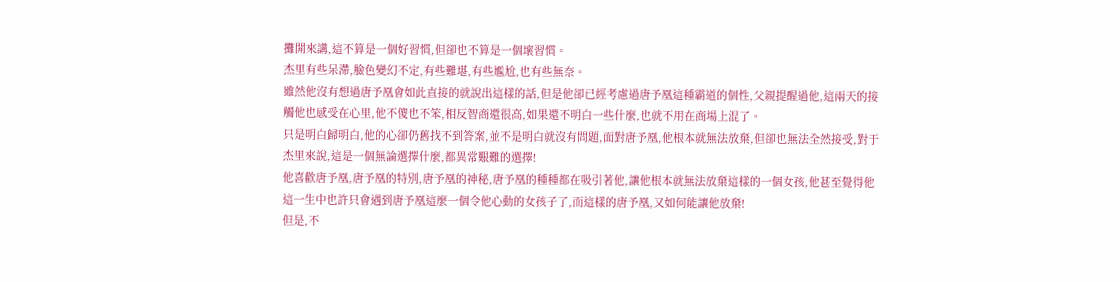攤開來講,這不算是一個好習慣,但卻也不算是一個壞習慣。
杰里有些呆滯,臉色變幻不定,有些難堪,有些尷尬,也有些無奈。
雖然他沒有想過唐予凰會如此直接的就說出這樣的話,但是他卻已經考慮過唐予凰這種霸道的個性,父親提醒過他,這兩天的接觸他也感受在心里,他不傻也不笨,相反智商還很高,如果還不明白一些什麼,也就不用在商場上混了。
只是明白歸明白,他的心卻仍舊找不到答案,並不是明白就沒有問題,面對唐予凰,他根本就無法放棄,但卻也無法全然接受,對于杰里來說,這是一個無論選擇什麼,都異常艱難的選擇!
他喜歡唐予凰,唐予凰的特別,唐予凰的神秘,唐予凰的種種都在吸引著他,讓他根本就無法放棄這樣的一個女孩,他甚至覺得他這一生中也許只會遇到唐予凰這麼一個令他心動的女孩子了,而這樣的唐予凰,又如何能讓他放棄!
但是,不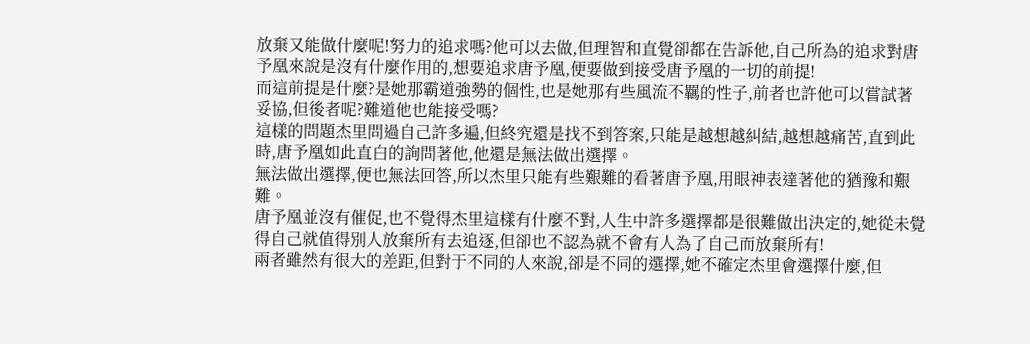放棄又能做什麼呢!努力的追求嗎?他可以去做,但理智和直覺卻都在告訴他,自己所為的追求對唐予凰來說是沒有什麼作用的,想要追求唐予凰,便要做到接受唐予凰的一切的前提!
而這前提是什麼?是她那霸道強勢的個性,也是她那有些風流不羈的性子,前者也許他可以嘗試著妥協,但後者呢?難道他也能接受嗎?
這樣的問題杰里問過自己許多遍,但終究還是找不到答案,只能是越想越糾結,越想越痛苦,直到此時,唐予凰如此直白的詢問著他,他還是無法做出選擇。
無法做出選擇,便也無法回答,所以杰里只能有些艱難的看著唐予凰,用眼神表達著他的猶豫和艱難。
唐予凰並沒有催促,也不覺得杰里這樣有什麼不對,人生中許多選擇都是很難做出決定的,她從未覺得自己就值得別人放棄所有去追逐,但卻也不認為就不會有人為了自己而放棄所有!
兩者雖然有很大的差距,但對于不同的人來說,卻是不同的選擇,她不確定杰里會選擇什麼,但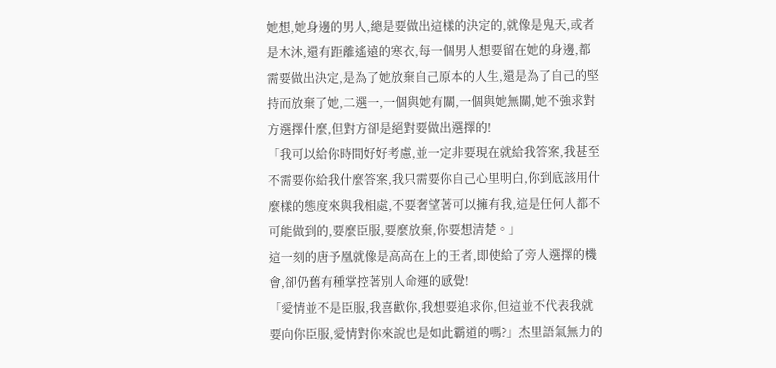她想,她身邊的男人,總是要做出這樣的決定的,就像是鬼天,或者是木沐,還有距離遙遠的寒衣,每一個男人想要留在她的身邊,都需要做出決定,是為了她放棄自己原本的人生,還是為了自己的堅持而放棄了她,二選一,一個與她有關,一個與她無關,她不強求對方選擇什麼,但對方卻是絕對要做出選擇的!
「我可以給你時間好好考慮,並一定非要現在就給我答案,我甚至不需要你給我什麼答案,我只需要你自己心里明白,你到底該用什麼樣的態度來與我相處,不要奢望著可以擁有我,這是任何人都不可能做到的,要麼臣服,要麼放棄,你要想清楚。」
這一刻的唐予凰就像是高高在上的王者,即使給了旁人選擇的機會,卻仍舊有種掌控著別人命運的感覺!
「愛情並不是臣服,我喜歡你,我想要追求你,但這並不代表我就要向你臣服,愛情對你來說也是如此霸道的嗎?」杰里語氣無力的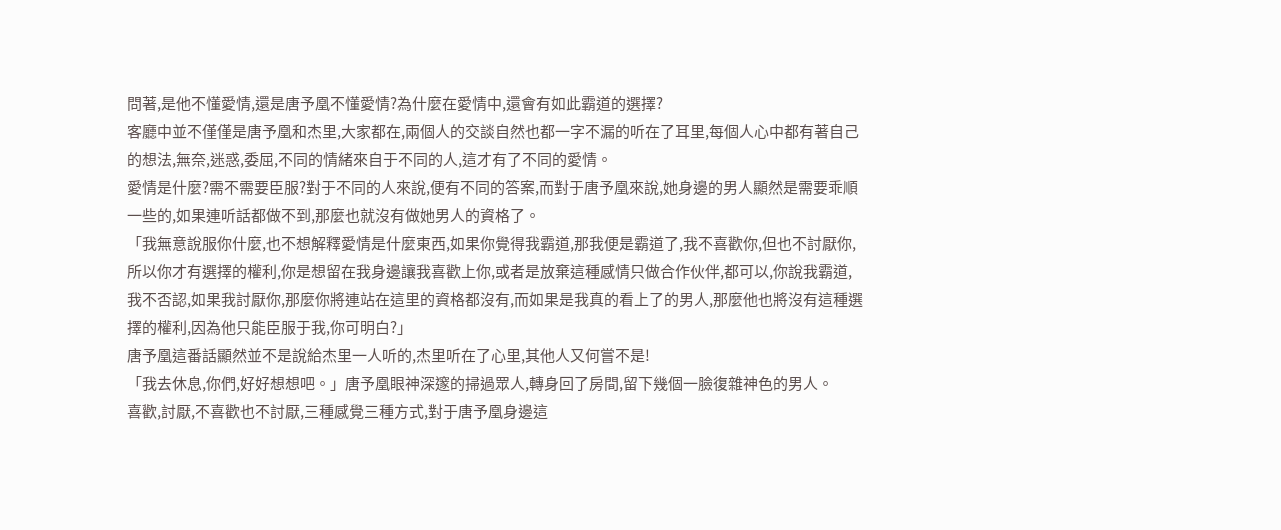問著,是他不懂愛情,還是唐予凰不懂愛情?為什麼在愛情中,還會有如此霸道的選擇?
客廳中並不僅僅是唐予凰和杰里,大家都在,兩個人的交談自然也都一字不漏的听在了耳里,每個人心中都有著自己的想法,無奈,迷惑,委屈,不同的情緒來自于不同的人,這才有了不同的愛情。
愛情是什麼?需不需要臣服?對于不同的人來說,便有不同的答案,而對于唐予凰來說,她身邊的男人顯然是需要乖順一些的,如果連听話都做不到,那麼也就沒有做她男人的資格了。
「我無意說服你什麼,也不想解釋愛情是什麼東西,如果你覺得我霸道,那我便是霸道了,我不喜歡你,但也不討厭你,所以你才有選擇的權利,你是想留在我身邊讓我喜歡上你,或者是放棄這種感情只做合作伙伴,都可以,你說我霸道,我不否認,如果我討厭你,那麼你將連站在這里的資格都沒有,而如果是我真的看上了的男人,那麼他也將沒有這種選擇的權利,因為他只能臣服于我,你可明白?」
唐予凰這番話顯然並不是說給杰里一人听的,杰里听在了心里,其他人又何嘗不是!
「我去休息,你們,好好想想吧。」唐予凰眼神深邃的掃過眾人,轉身回了房間,留下幾個一臉復雜神色的男人。
喜歡,討厭,不喜歡也不討厭,三種感覺三種方式,對于唐予凰身邊這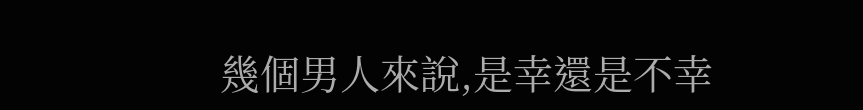幾個男人來說,是幸還是不幸